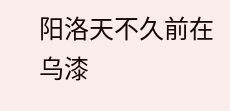阳洛天不久前在乌漆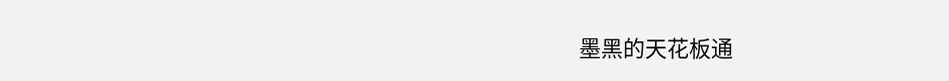墨黑的天花板通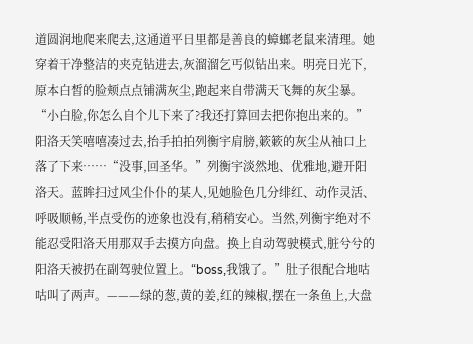道圆润地爬来爬去,这通道平日里都是善良的蟑螂老鼠来清理。她穿着干净整洁的夹克钻进去,灰溜溜乞丐似钻出来。明亮日光下,原本白皙的脸颊点点铺满灰尘,跑起来自带满天飞舞的灰尘暴。“小白脸,你怎么自个儿下来了?我还打算回去把你抱出来的。”阳洛天笑嘻嘻凑过去,抬手拍拍列衡宇肩膀,簌簌的灰尘从袖口上落了下来……“没事,回圣华。”列衡宇淡然地、优雅地,避开阳洛天。蓝眸扫过风尘仆仆的某人,见她脸色几分绯红、动作灵活、呼吸顺畅,半点受伤的迹象也没有,稍稍安心。当然,列衡宇绝对不能忍受阳洛天用那双手去摸方向盘。换上自动驾驶模式,脏兮兮的阳洛天被扔在副驾驶位置上。“boss,我饿了。”肚子很配合地咕咕叫了两声。———绿的葱,黄的姜,红的辣椒,摆在一条鱼上,大盘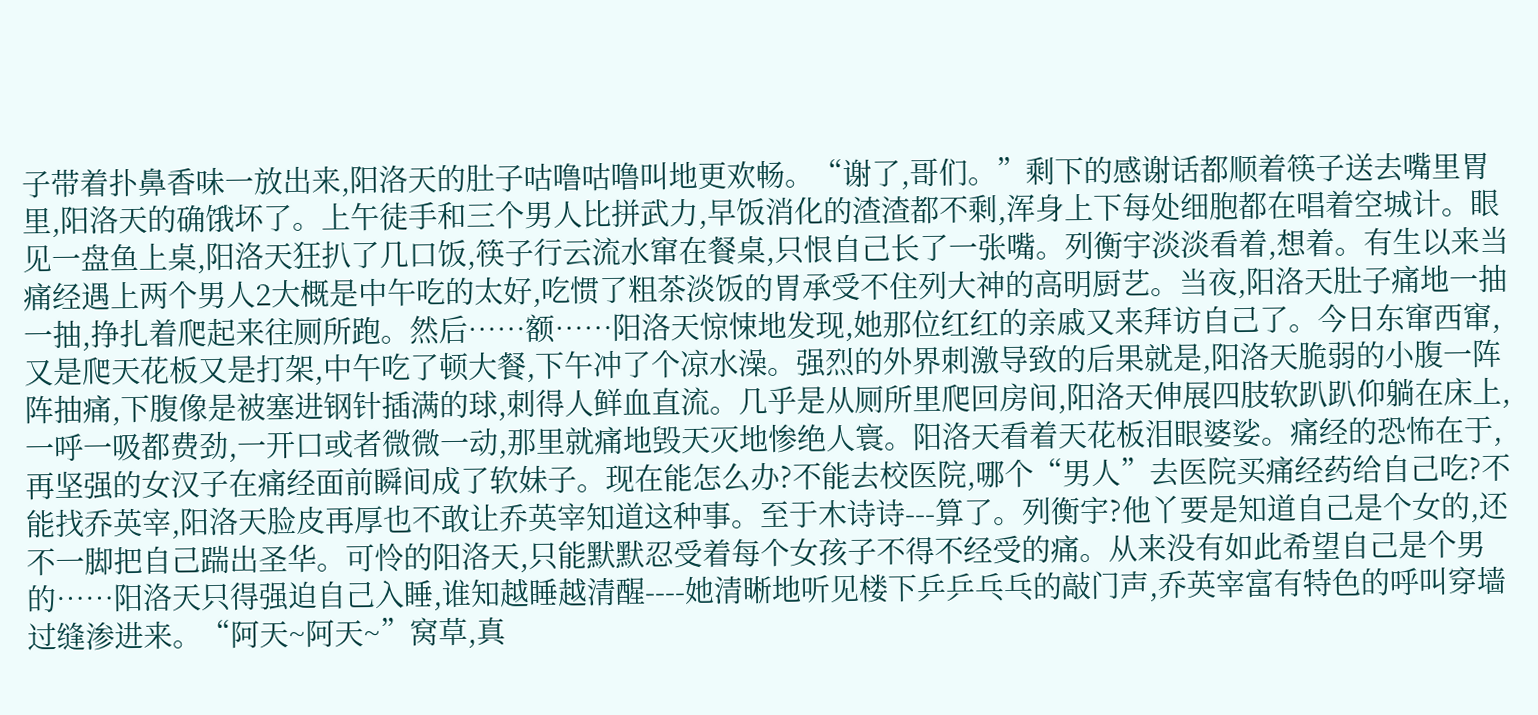子带着扑鼻香味一放出来,阳洛天的肚子咕噜咕噜叫地更欢畅。“谢了,哥们。”剩下的感谢话都顺着筷子送去嘴里胃里,阳洛天的确饿坏了。上午徒手和三个男人比拼武力,早饭消化的渣渣都不剩,浑身上下每处细胞都在唱着空城计。眼见一盘鱼上桌,阳洛天狂扒了几口饭,筷子行云流水窜在餐桌,只恨自己长了一张嘴。列衡宇淡淡看着,想着。有生以来当痛经遇上两个男人2大概是中午吃的太好,吃惯了粗茶淡饭的胃承受不住列大神的高明厨艺。当夜,阳洛天肚子痛地一抽一抽,挣扎着爬起来往厕所跑。然后……额……阳洛天惊悚地发现,她那位红红的亲戚又来拜访自己了。今日东窜西窜,又是爬天花板又是打架,中午吃了顿大餐,下午冲了个凉水澡。强烈的外界刺激导致的后果就是,阳洛天脆弱的小腹一阵阵抽痛,下腹像是被塞进钢针插满的球,刺得人鲜血直流。几乎是从厕所里爬回房间,阳洛天伸展四肢软趴趴仰躺在床上,一呼一吸都费劲,一开口或者微微一动,那里就痛地毁天灭地惨绝人寰。阳洛天看着天花板泪眼婆娑。痛经的恐怖在于,再坚强的女汉子在痛经面前瞬间成了软妹子。现在能怎么办?不能去校医院,哪个“男人”去医院买痛经药给自己吃?不能找乔英宰,阳洛天脸皮再厚也不敢让乔英宰知道这种事。至于木诗诗---算了。列衡宇?他丫要是知道自己是个女的,还不一脚把自己踹出圣华。可怜的阳洛天,只能默默忍受着每个女孩子不得不经受的痛。从来没有如此希望自己是个男的……阳洛天只得强迫自己入睡,谁知越睡越清醒----她清晰地听见楼下乒乒乓乓的敲门声,乔英宰富有特色的呼叫穿墙过缝渗进来。“阿天~阿天~”窝草,真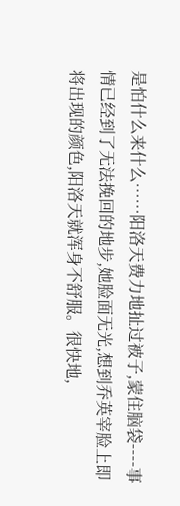是怕什么来什么……阳洛天费力地扯过被子,蒙住脑袋----事情已经到了无法挽回的地步,她脸面无光,想到乔英宰脸上即将出现的颜色,阳洛天就浑身不舒服。很快地,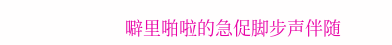噼里啪啦的急促脚步声伴随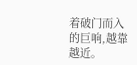着破门而入的巨响,越靠越近。